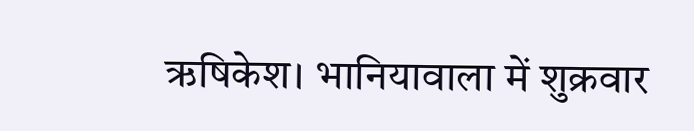ऋषिकेश। भानियावाला में शुक्रवार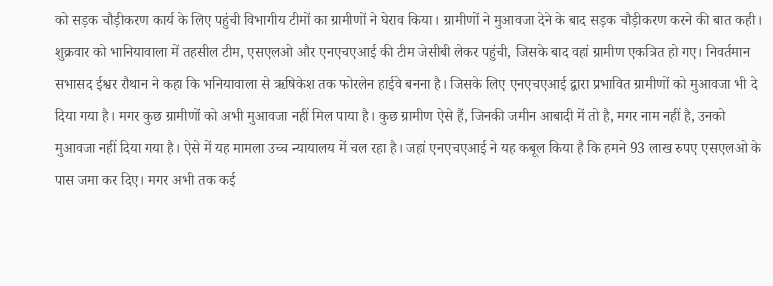को सड़क चौड़ीकरण कार्य के लिए पहुंची विभागीय टीमों का ग्रामीणों ने घेराव किया। ग्रामीणों ने मुआवजा देने के बाद सड़क चौड़ीकरण करने की बात कही। शुक्रवार को भानियावाला में तहसील टीम, एसएलओ और एनएचएआई की टीम जेसीबी लेकर पहुंची, जिसके बाद वहां ग्रामीण एकत्रित हो गए। निवर्तमान सभासद ईश्वर रौथान ने कहा कि भनियावाला से ऋषिकेश तक फोरलेन हाईवे बनना है। जिसके लिए एनएचएआई द्वारा प्रभावित ग्रामीणों को मुआवजा भी दे दिया गया है। मगर कुछ ग्रामीणों को अभी मुआवजा नहीं मिल पाया है। कुछ ग्रामीण ऐसे हैं, जिनकी जमीन आबादी में तो है, मगर नाम नहीं है, उनको मुआवजा नहीं दिया गया है। ऐसे में यह मामला उच्च न्यायालय में चल रहा है। जहां एनएचएआई ने यह कबूल किया है कि हमने 93 लाख रुपए एसएलओ के पास जमा कर दिए। मगर अभी तक कई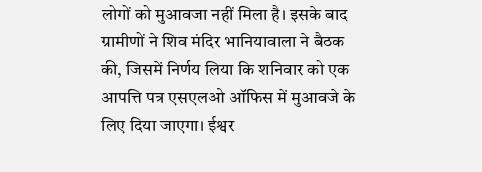लोगों को मुआवजा नहीं मिला है। इसके बाद ग्रामीणों ने शिव मंदिर भानियावाला ने बैठक की, जिसमें निर्णय लिया कि शनिवार को एक आपत्ति पत्र एसएलओ ऑफिस में मुआवजे के लिए दिया जाएगा। ईश्वर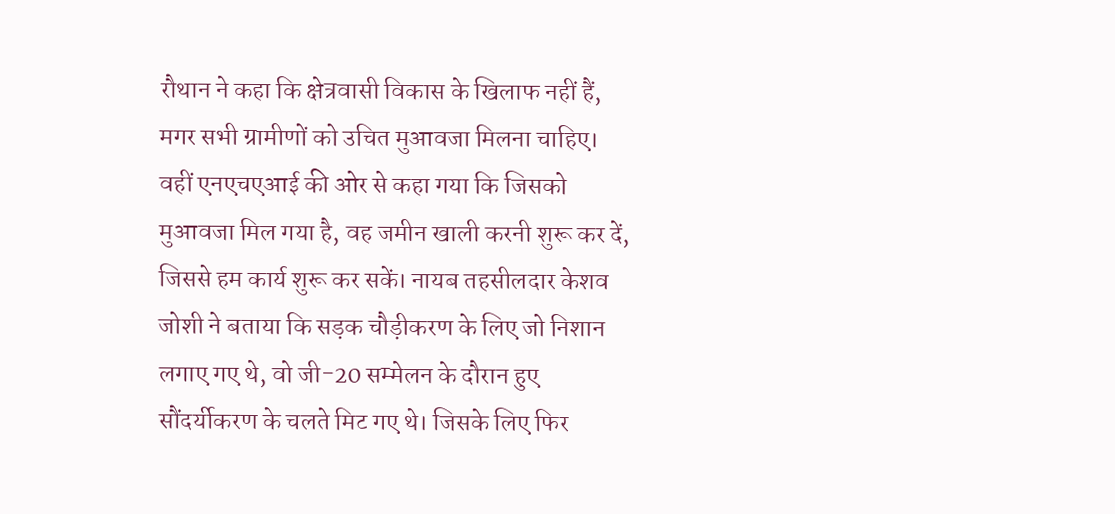रौथान ने कहा कि क्षेत्रवासी विकास के खिलाफ नहीं हैं, मगर सभी ग्रामीणों को उचित मुआवजा मिलना चाहिए। वहीं एनएचएआई की ओर से कहा गया कि जिसको मुआवजा मिल गया है, वह जमीन खाली करनी शुरू कर दें, जिससे हम कार्य शुरू कर सकें। नायब तहसीलदार केशव जोशी ने बताया कि सड़क चौड़ीकरण के लिए जो निशान लगाए गए थे, वो जी-20 सम्मेलन के दौरान हुए सौंदर्यीकरण के चलते मिट गए थे। जिसके लिए फिर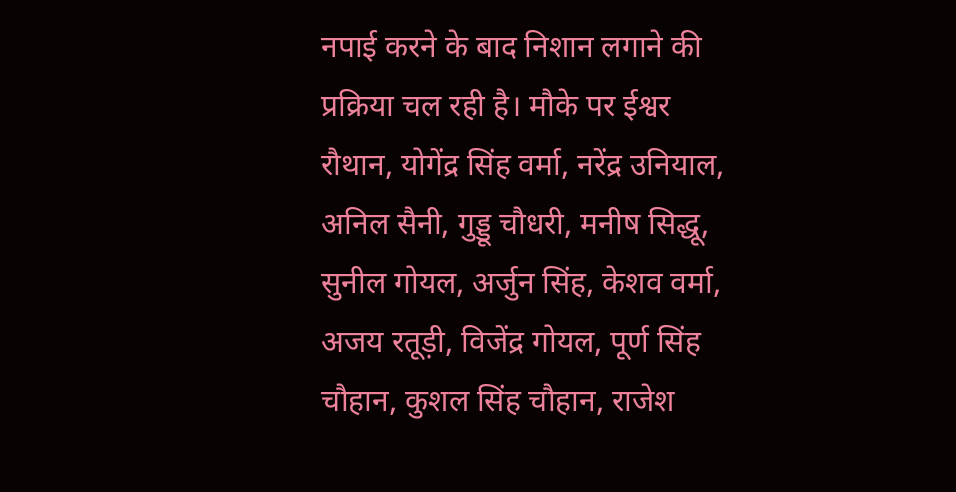नपाई करने के बाद निशान लगाने की प्रक्रिया चल रही है। मौके पर ईश्वर रौथान, योगेंद्र सिंह वर्मा, नरेंद्र उनियाल, अनिल सैनी, गुड्डू चौधरी, मनीष सिद्धू, सुनील गोयल, अर्जुन सिंह, केशव वर्मा, अजय रतूड़ी, विजेंद्र गोयल, पूर्ण सिंह चौहान, कुशल सिंह चौहान, राजेश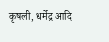कृषली, धर्मेद्र आदि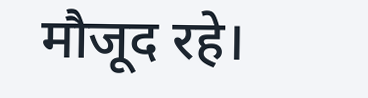मौजूद रहे।